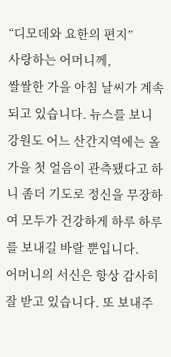“디모데와 요한의 편지”
사랑하는 어머니께,
쌀쌀한 가을 아침 날씨가 계속되고 있습니다. 뉴스를 보니 강원도 어느 산간지역에는 올 가을 첫 얼음이 관측됐다고 하니 좀더 기도로 정신을 무장하여 모두가 건강하게 하루 하루를 보내길 바랄 뿐입니다.
어머니의 서신은 항상 감사히 잘 받고 있습니다. 또 보내주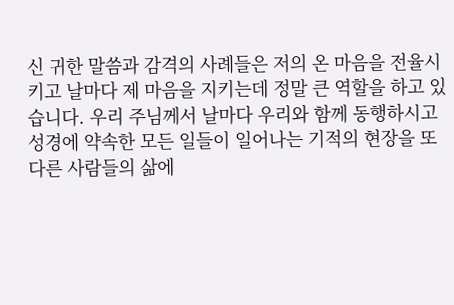신 귀한 말씀과 감격의 사례들은 저의 온 마음을 전율시키고 날마다 제 마음을 지키는데 정말 큰 역할을 하고 있습니다. 우리 주님께서 날마다 우리와 함께 동행하시고 성경에 약속한 모든 일들이 일어나는 기적의 현장을 또 다른 사람들의 삶에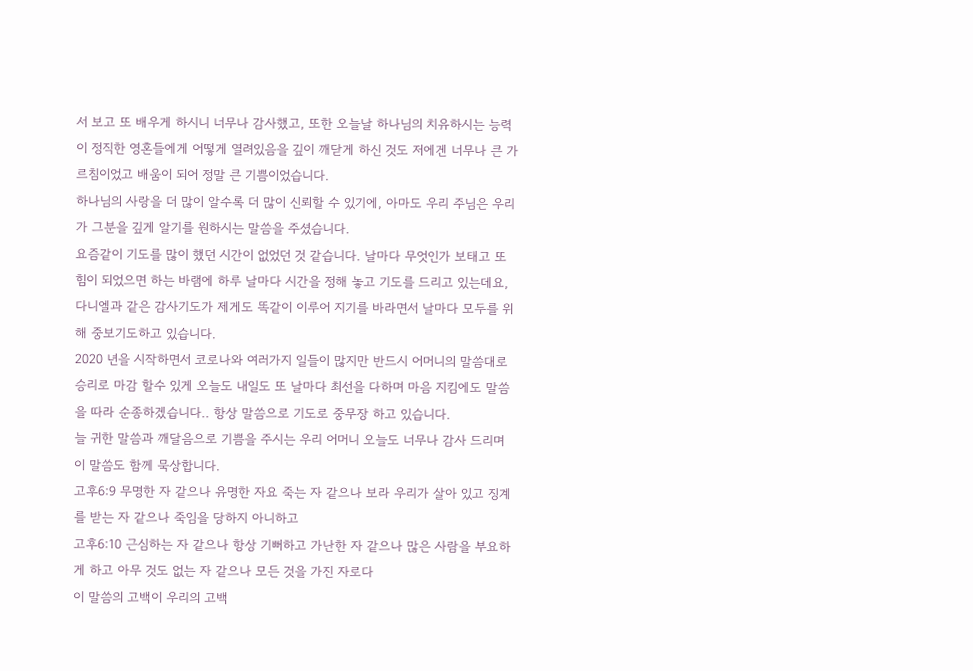서 보고 또 배우게 하시니 너무나 감사했고, 또한 오늘날 하나님의 치유하시는 능력이 정직한 영혼들에게 어떻게 열려있음을 깊이 깨닫게 하신 것도 저에겐 너무나 큰 가르침이었고 배움이 되어 정말 큰 기쁨이었습니다.
하나님의 사랑을 더 많이 알수록 더 많이 신뢰할 수 있기에, 아마도 우리 주님은 우리가 그분을 깊게 알기를 원하시는 말씀을 주셨습니다.
요즘같이 기도를 많이 했던 시간이 없었던 것 같습니다. 날마다 무엇인가 보태고 또 힘이 되었으면 하는 바램에 하루 날마다 시간을 정해 놓고 기도를 드리고 있는데요, 다니엘과 같은 감사기도가 제게도 똑같이 이루어 지기를 바라면서 날마다 모두를 위해 중보기도하고 있습니다.
2020 년을 시작하면서 코로나와 여러가지 일들이 많지만 반드시 어머니의 말씀대로 승리로 마감 할수 있게 오늘도 내일도 또 날마다 최선을 다하며 마음 지킴에도 말씀을 따라 순종하겠습니다.. 항상 말씀으로 기도로 중무장 하고 있습니다.
늘 귀한 말씀과 깨달음으로 기쁨을 주시는 우리 어머니 오늘도 너무나 감사 드리며 이 말씀도 함께 묵상합니다.
고후6:9 무명한 자 같으나 유명한 자요 죽는 자 같으나 보라 우리가 살아 있고 징계를 받는 자 같으나 죽임을 당하지 아니하고
고후6:10 근심하는 자 같으나 항상 기뻐하고 가난한 자 같으나 많은 사람을 부요하게 하고 아무 것도 없는 자 같으나 모든 것을 가진 자로다
이 말씀의 고백이 우리의 고백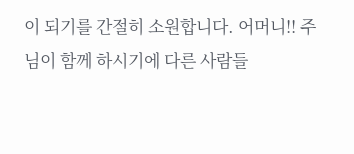이 되기를 간절히 소원합니다. 어머니!! 주님이 함께 하시기에 다른 사람들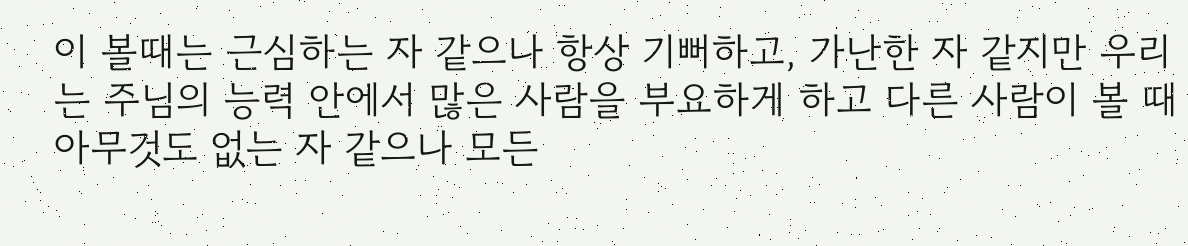이 볼때는 근심하는 자 같으나 항상 기뻐하고, 가난한 자 같지만 우리는 주님의 능력 안에서 많은 사람을 부요하게 하고 다른 사람이 볼 때 아무것도 없는 자 같으나 모든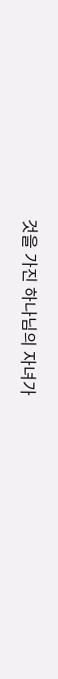것을 가진 하나님의 자녀가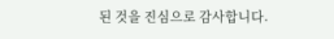된 것을 진심으로 감사합니다.